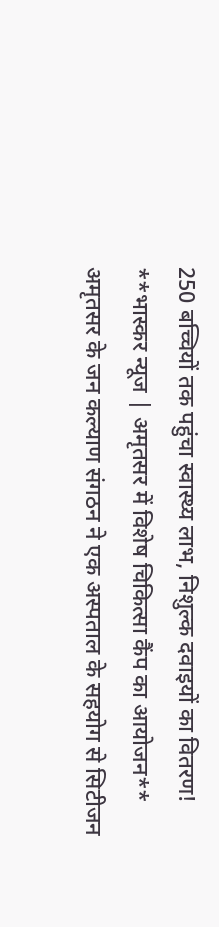250 बच्चियों तक पहुंचा स्वास्थ्य लाभ, निशुल्क दवाइयों का वितरण!
**भास्कर न्यूज | अमृतसर में विशेष चिकित्सा कैंप का आयोजन**
अमृतसर के जन कल्याण संगठन ने एक अस्पताल के सहयोग से सिटीजन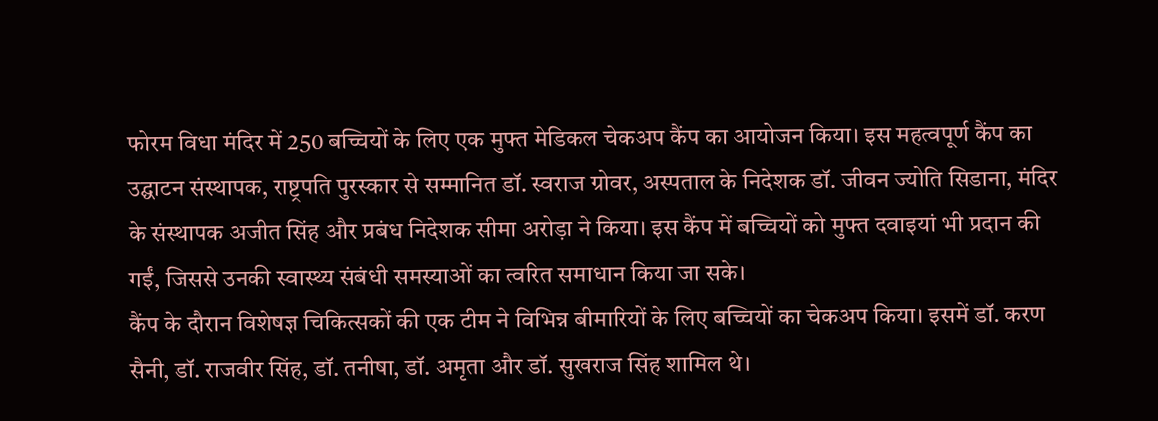फोरम विधा मंदिर में 250 बच्चियों के लिए एक मुफ्त मेडिकल चेकअप कैंप का आयोजन किया। इस महत्वपूर्ण कैंप का उद्घाटन संस्थापक, राष्ट्रपति पुरस्कार से सम्मानित डॉ. स्वराज ग्रोवर, अस्पताल के निदेशक डॉ. जीवन ज्योति सिडाना, मंदिर के संस्थापक अजीत सिंह और प्रबंध निदेशक सीमा अरोड़ा ने किया। इस कैंप में बच्चियों को मुफ्त दवाइयां भी प्रदान की गईं, जिससे उनकी स्वास्थ्य संबंधी समस्याओं का त्वरित समाधान किया जा सके।
कैंप के दौरान विशेषज्ञ चिकित्सकों की एक टीम ने विभिन्न बीमारियों के लिए बच्चियों का चेकअप किया। इसमें डॉ. करण सैनी, डॉ. राजवीर सिंह, डॉ. तनीषा, डॉ. अमृता और डॉ. सुखराज सिंह शामिल थे।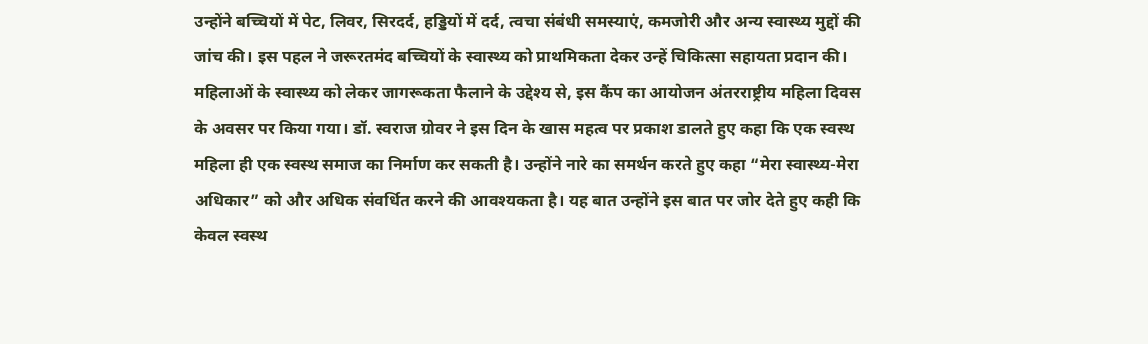उन्होंने बच्चियों में पेट, लिवर, सिरदर्द, हड्डियों में दर्द, त्वचा संबंधी समस्याएं, कमजोरी और अन्य स्वास्थ्य मुद्दों की जांच की। इस पहल ने जरूरतमंद बच्चियों के स्वास्थ्य को प्राथमिकता देकर उन्हें चिकित्सा सहायता प्रदान की।
महिलाओं के स्वास्थ्य को लेकर जागरूकता फैलाने के उद्देश्य से, इस कैंप का आयोजन अंतरराष्ट्रीय महिला दिवस के अवसर पर किया गया। डॉ. स्वराज ग्रोवर ने इस दिन के खास महत्व पर प्रकाश डालते हुए कहा कि एक स्वस्थ महिला ही एक स्वस्थ समाज का निर्माण कर सकती है। उन्होंने नारे का समर्थन करते हुए कहा “मेरा स्वास्थ्य-मेरा अधिकार” को और अधिक संवर्धित करने की आवश्यकता है। यह बात उन्होंने इस बात पर जोर देते हुए कही कि केवल स्वस्थ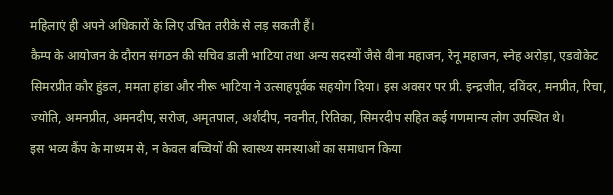महिलाएं ही अपने अधिकारों के लिए उचित तरीके से लड़ सकती हैं।
कैम्प के आयोजन के दौरान संगठन की सचिव डाली भाटिया तथा अन्य सदस्यों जैसे वीना महाजन, रेनू महाजन, स्नेह अरोड़ा, एडवोकेट सिमरप्रीत कौर हुंडल, ममता हांडा और नीरू भाटिया ने उत्साहपूर्वक सहयोग दिया। इस अवसर पर प्री. इन्द्रजीत, दविंदर, मनप्रीत, रिचा, ज्योति, अमनप्रीत, अमनदीप, सरोज, अमृतपाल, अर्शदीप, नवनीत, रितिका, सिमरदीप सहित कई गणमान्य लोग उपस्थित थे।
इस भव्य कैंप के माध्यम से, न केवल बच्चियों की स्वास्थ्य समस्याओं का समाधान किया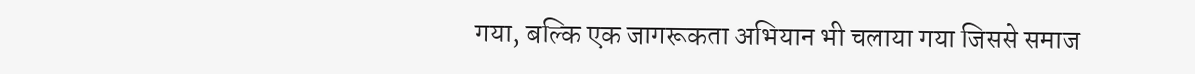गया, बल्कि एक जागरूकता अभियान भी चलाया गया जिससे समाज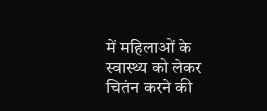में महिलाओं के स्वास्थ्य को लेकर चितंन करने की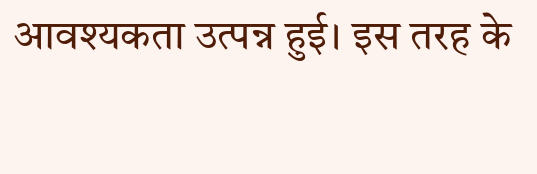आवश्यकता उत्पन्न हुई। इस तरह के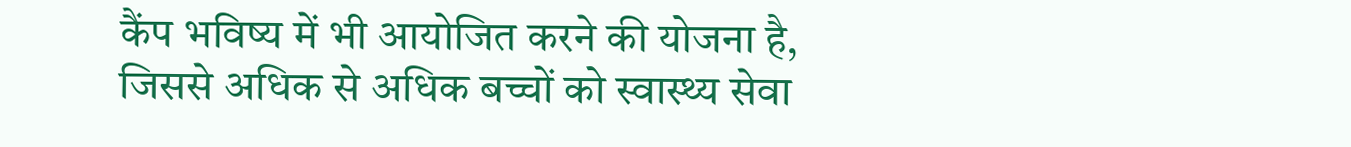कैंप भविष्य में भी आयोजित करने की योजना है, जिससे अधिक से अधिक बच्चों को स्वास्थ्य सेवा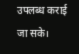उपलब्ध कराई जा सके।